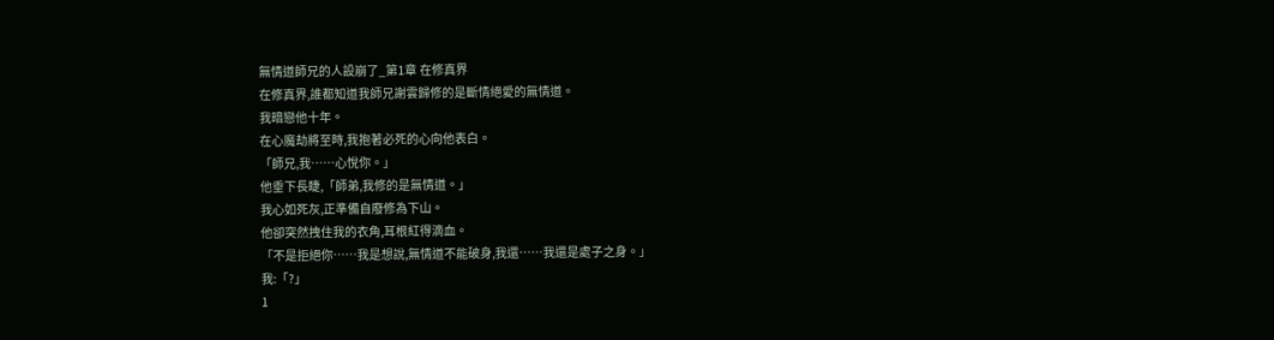無情道師兄的人設崩了_第1章 在修真界
在修真界,誰都知道我師兄謝雲歸修的是斷情絕愛的無情道。
我暗戀他十年。
在心魔劫將至時,我抱著必死的心向他表白。
「師兄,我……心悅你。」
他垂下長睫,「師弟,我修的是無情道。」
我心如死灰,正準備自廢修為下山。
他卻突然拽住我的衣角,耳根紅得滴血。
「不是拒絕你……我是想說,無情道不能破身,我還……我還是處子之身。」
我:「?」
1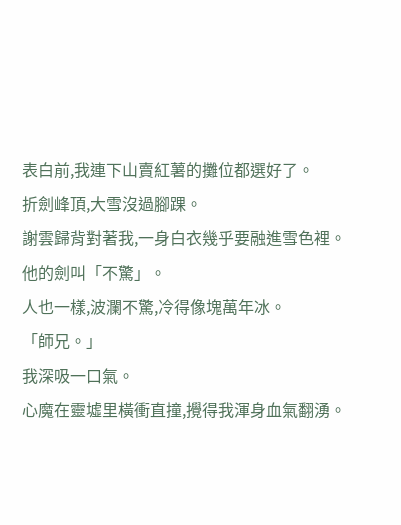表白前,我連下山賣紅薯的攤位都選好了。
折劍峰頂,大雪沒過腳踝。
謝雲歸背對著我,一身白衣幾乎要融進雪色裡。
他的劍叫「不驚」。
人也一樣,波瀾不驚,冷得像塊萬年冰。
「師兄。」
我深吸一口氣。
心魔在靈墟里橫衝直撞,攪得我渾身血氣翻湧。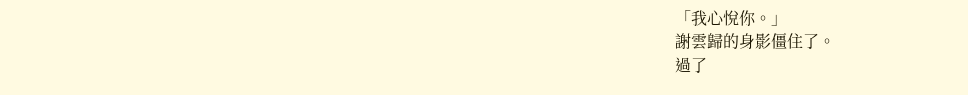「我心悅你。」
謝雲歸的身影僵住了。
過了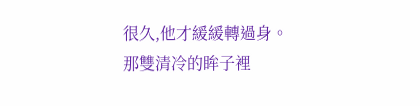很久,他才緩緩轉過身。
那雙清冷的眸子裡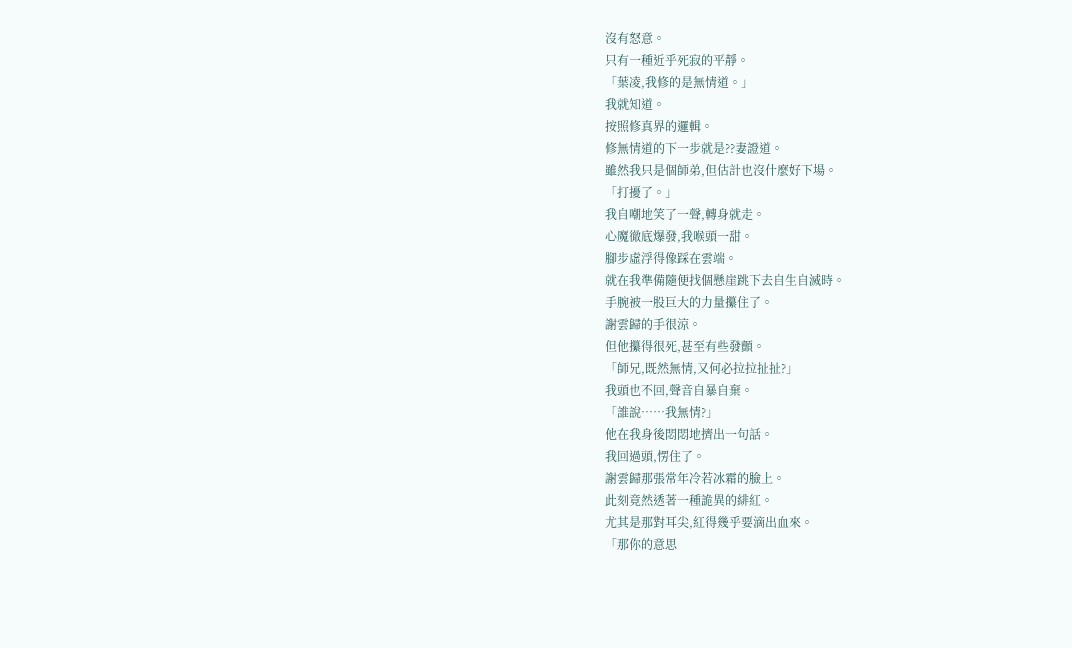沒有怒意。
只有一種近乎死寂的平靜。
「葉凌,我修的是無情道。」
我就知道。
按照修真界的邏輯。
修無情道的下一步就是??妻證道。
雖然我只是個師弟,但估計也沒什麼好下場。
「打擾了。」
我自嘲地笑了一聲,轉身就走。
心魔徹底爆發,我喉頭一甜。
腳步虛浮得像踩在雲端。
就在我準備隨便找個懸崖跳下去自生自滅時。
手腕被一股巨大的力量攥住了。
謝雲歸的手很涼。
但他攥得很死,甚至有些發顫。
「師兄,既然無情,又何必拉拉扯扯?」
我頭也不回,聲音自暴自棄。
「誰說……我無情?」
他在我身後悶悶地擠出一句話。
我回過頭,愣住了。
謝雲歸那張常年冷若冰霜的臉上。
此刻竟然透著一種詭異的緋紅。
尤其是那對耳尖,紅得幾乎要滴出血來。
「那你的意思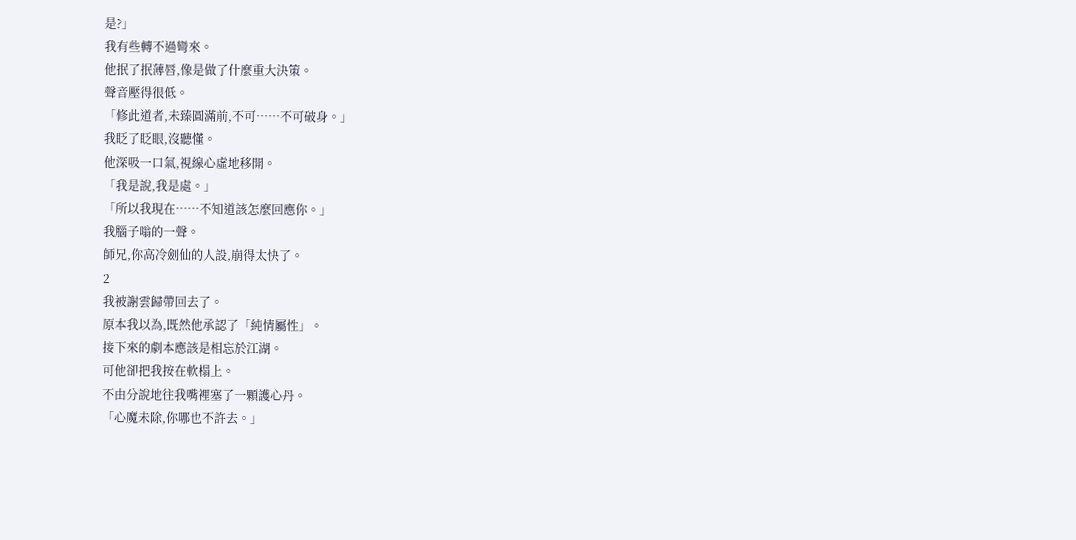是?」
我有些轉不過彎來。
他抿了抿薄唇,像是做了什麼重大決策。
聲音壓得很低。
「修此道者,未臻圓滿前,不可……不可破身。」
我眨了眨眼,沒聽懂。
他深吸一口氣,視線心虛地移開。
「我是說,我是處。」
「所以我現在……不知道該怎麼回應你。」
我腦子嗡的一聲。
師兄,你高冷劍仙的人設,崩得太快了。
2
我被謝雲歸帶回去了。
原本我以為,既然他承認了「純情屬性」。
接下來的劇本應該是相忘於江湖。
可他卻把我按在軟榻上。
不由分說地往我嘴裡塞了一顆護心丹。
「心魔未除,你哪也不許去。」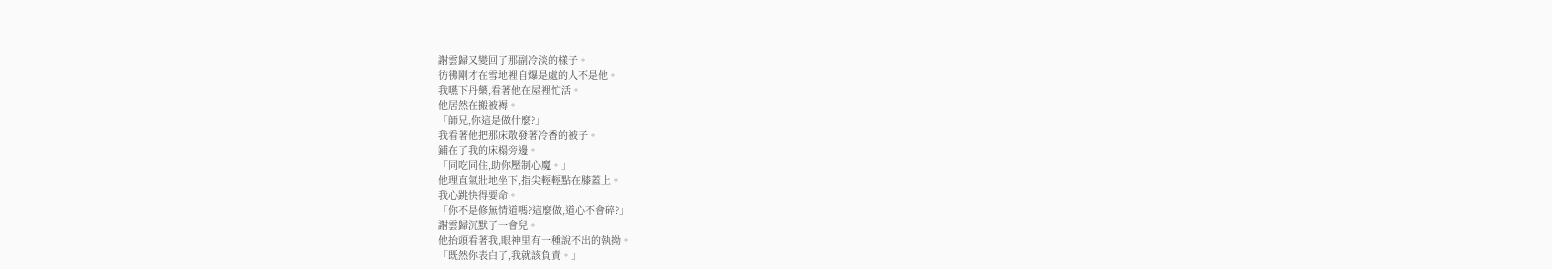謝雲歸又變回了那副冷淡的樣子。
彷彿剛才在雪地裡自爆是處的人不是他。
我嚥下丹藥,看著他在屋裡忙活。
他居然在搬被褥。
「師兄,你這是做什麼?」
我看著他把那床散發著冷香的被子。
鋪在了我的床榻旁邊。
「同吃同住,助你壓制心魔。」
他理直氣壯地坐下,指尖輕輕點在膝蓋上。
我心跳快得要命。
「你不是修無情道嗎?這麼做,道心不會碎?」
謝雲歸沉默了一會兒。
他抬頭看著我,眼神里有一種說不出的執拗。
「既然你表白了,我就該負責。」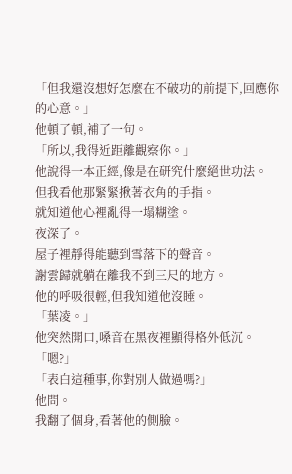「但我還沒想好怎麼在不破功的前提下,回應你的心意。」
他頓了頓,補了一句。
「所以,我得近距離觀察你。」
他說得一本正經,像是在研究什麼絕世功法。
但我看他那緊緊揪著衣角的手指。
就知道他心裡亂得一塌糊塗。
夜深了。
屋子裡靜得能聽到雪落下的聲音。
謝雲歸就躺在離我不到三尺的地方。
他的呼吸很輕,但我知道他沒睡。
「葉凌。」
他突然開口,嗓音在黑夜裡顯得格外低沉。
「嗯?」
「表白這種事,你對別人做過嗎?」
他問。
我翻了個身,看著他的側臉。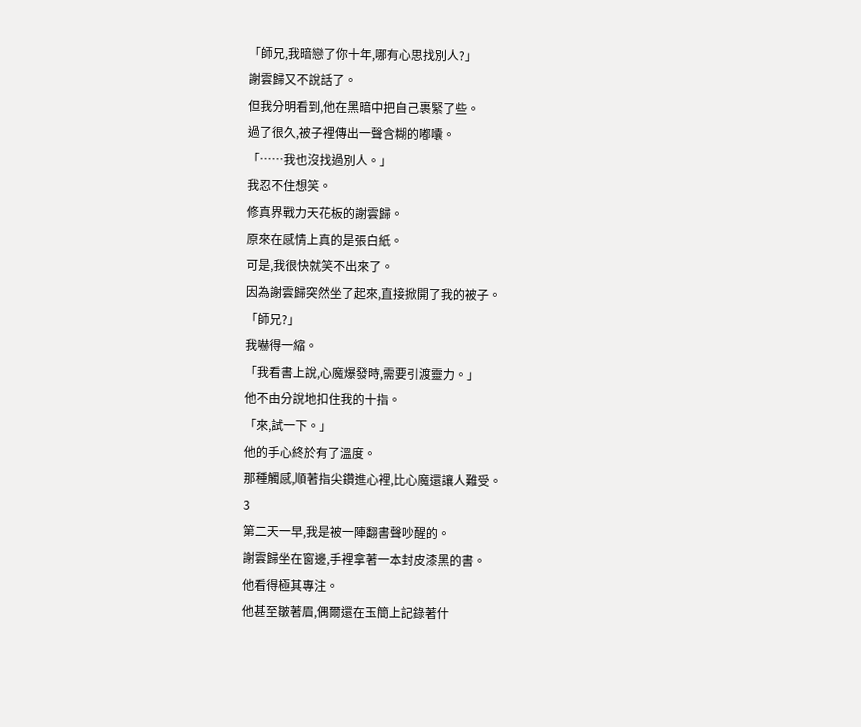「師兄,我暗戀了你十年,哪有心思找別人?」
謝雲歸又不說話了。
但我分明看到,他在黑暗中把自己裹緊了些。
過了很久,被子裡傳出一聲含糊的嘟囔。
「……我也沒找過別人。」
我忍不住想笑。
修真界戰力天花板的謝雲歸。
原來在感情上真的是張白紙。
可是,我很快就笑不出來了。
因為謝雲歸突然坐了起來,直接掀開了我的被子。
「師兄?」
我嚇得一縮。
「我看書上說,心魔爆發時,需要引渡靈力。」
他不由分說地扣住我的十指。
「來,試一下。」
他的手心終於有了溫度。
那種觸感,順著指尖鑽進心裡,比心魔還讓人難受。
3
第二天一早,我是被一陣翻書聲吵醒的。
謝雲歸坐在窗邊,手裡拿著一本封皮漆黑的書。
他看得極其專注。
他甚至皺著眉,偶爾還在玉簡上記錄著什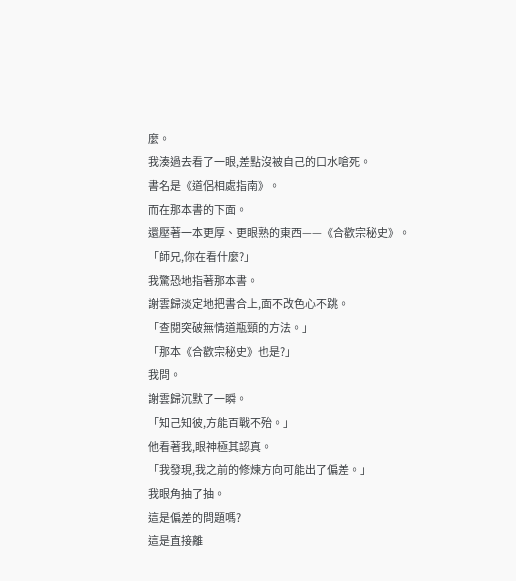麼。
我湊過去看了一眼,差點沒被自己的口水嗆死。
書名是《道侶相處指南》。
而在那本書的下面。
還壓著一本更厚、更眼熟的東西——《合歡宗秘史》。
「師兄,你在看什麼?」
我驚恐地指著那本書。
謝雲歸淡定地把書合上,面不改色心不跳。
「查閱突破無情道瓶頸的方法。」
「那本《合歡宗秘史》也是?」
我問。
謝雲歸沉默了一瞬。
「知己知彼,方能百戰不殆。」
他看著我,眼神極其認真。
「我發現,我之前的修煉方向可能出了偏差。」
我眼角抽了抽。
這是偏差的問題嗎?
這是直接離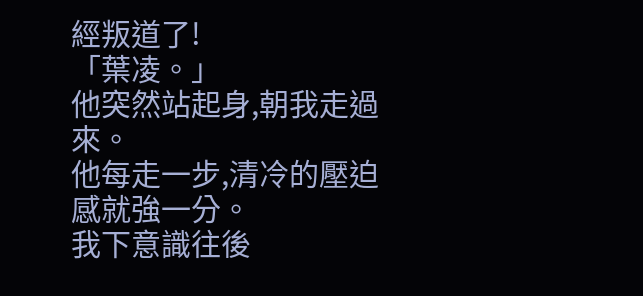經叛道了!
「葉凌。」
他突然站起身,朝我走過來。
他每走一步,清冷的壓迫感就強一分。
我下意識往後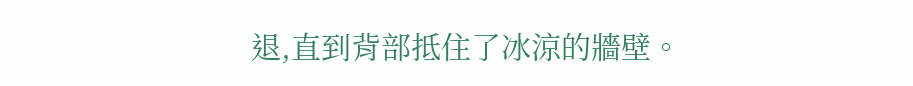退,直到背部抵住了冰涼的牆壁。